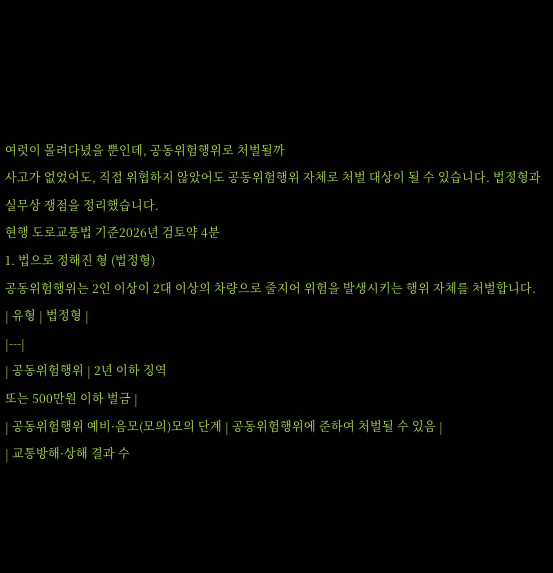여럿이 몰려다녔을 뿐인데, 공동위험행위로 처벌될까
사고가 없었어도, 직접 위협하지 않았어도 공동위험행위 자체로 처벌 대상이 될 수 있습니다. 법정형과 실무상 쟁점을 정리했습니다.
현행 도로교통법 기준2026년 검토약 4분
1. 법으로 정해진 형 (법정형)
공동위험행위는 2인 이상이 2대 이상의 차량으로 줄지어 위험을 발생시키는 행위 자체를 처벌합니다.
| 유형 | 법정형 |
|---|
| 공동위험행위 | 2년 이하 징역
또는 500만원 이하 벌금 |
| 공동위험행위 예비·음모(모의)모의 단계 | 공동위험행위에 준하여 처벌될 수 있음 |
| 교통방해·상해 결과 수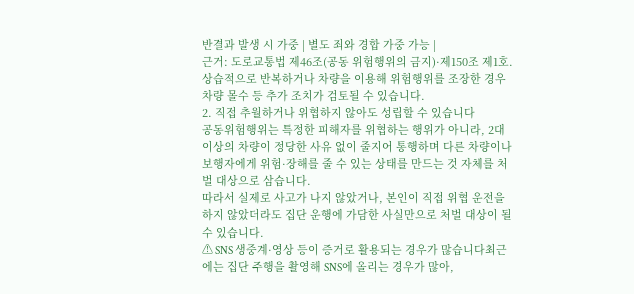반결과 발생 시 가중 | 별도 죄와 경합 가중 가능 |
근거: 도로교통법 제46조(공동 위험행위의 금지)·제150조 제1호. 상습적으로 반복하거나 차량을 이용해 위험행위를 조장한 경우 차량 몰수 등 추가 조치가 검토될 수 있습니다.
2. 직접 추월하거나 위협하지 않아도 성립할 수 있습니다
공동위험행위는 특정한 피해자를 위협하는 행위가 아니라, 2대 이상의 차량이 정당한 사유 없이 줄지어 통행하며 다른 차량이나 보행자에게 위험·장해를 줄 수 있는 상태를 만드는 것 자체를 처벌 대상으로 삼습니다.
따라서 실제로 사고가 나지 않았거나, 본인이 직접 위협 운전을 하지 않았더라도 집단 운행에 가담한 사실만으로 처벌 대상이 될 수 있습니다.
⚠ SNS 생중계·영상 등이 증거로 활용되는 경우가 많습니다최근에는 집단 주행을 촬영해 SNS에 올리는 경우가 많아,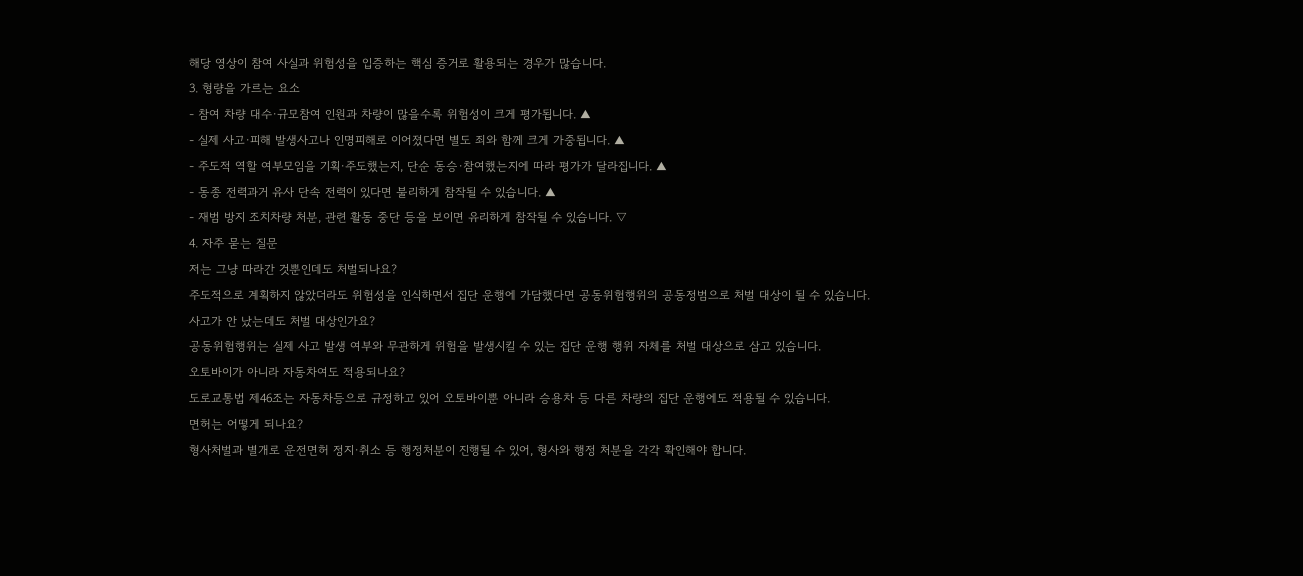해당 영상이 참여 사실과 위험성을 입증하는 핵심 증거로 활용되는 경우가 많습니다.
3. 형량을 가르는 요소
- 참여 차량 대수·규모참여 인원과 차량이 많을수록 위험성이 크게 평가됩니다. ▲
- 실제 사고·피해 발생사고나 인명피해로 이어졌다면 별도 죄와 함께 크게 가중됩니다. ▲
- 주도적 역할 여부모임을 기획·주도했는지, 단순 동승·참여했는지에 따라 평가가 달라집니다. ▲
- 동종 전력과거 유사 단속 전력이 있다면 불리하게 참작될 수 있습니다. ▲
- 재범 방지 조치차량 처분, 관련 활동 중단 등을 보이면 유리하게 참작될 수 있습니다. ▽
4. 자주 묻는 질문
저는 그냥 따라간 것뿐인데도 처벌되나요?
주도적으로 계획하지 않았더라도 위험성을 인식하면서 집단 운행에 가담했다면 공동위험행위의 공동정범으로 처벌 대상이 될 수 있습니다.
사고가 안 났는데도 처벌 대상인가요?
공동위험행위는 실제 사고 발생 여부와 무관하게 위험을 발생시킬 수 있는 집단 운행 행위 자체를 처벌 대상으로 삼고 있습니다.
오토바이가 아니라 자동차여도 적용되나요?
도로교통법 제46조는 자동차등으로 규정하고 있어 오토바이뿐 아니라 승용차 등 다른 차량의 집단 운행에도 적용될 수 있습니다.
면허는 어떻게 되나요?
형사처벌과 별개로 운전면허 정지·취소 등 행정처분이 진행될 수 있어, 형사와 행정 처분을 각각 확인해야 합니다.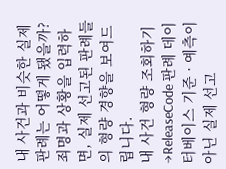내 사건과 비슷한 실제 판례는 어떻게 됐을까?
죄명과 상황을 입력하면, 실제 선고된 판례들의 형량 경향을 보여드립니다.
내 사건 형량 조회하기 →ReleaseCode 판례 데이터베이스 기준 · 예측이 아닌 실제 선고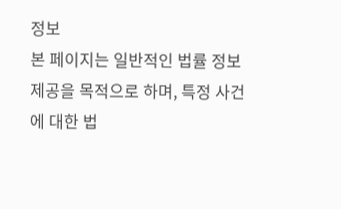정보
본 페이지는 일반적인 법률 정보 제공을 목적으로 하며, 특정 사건에 대한 법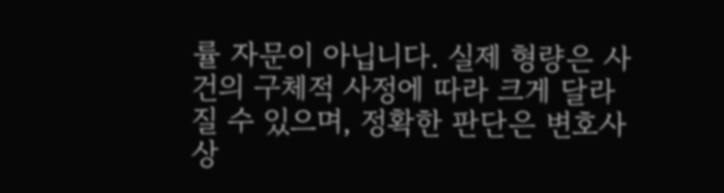률 자문이 아닙니다. 실제 형량은 사건의 구체적 사정에 따라 크게 달라질 수 있으며, 정확한 판단은 변호사 상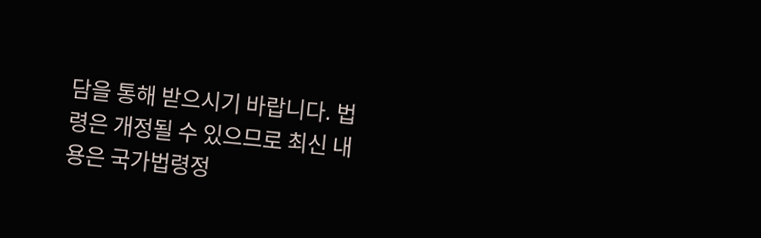담을 통해 받으시기 바랍니다. 법령은 개정될 수 있으므로 최신 내용은 국가법령정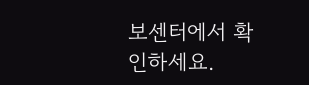보센터에서 확인하세요.